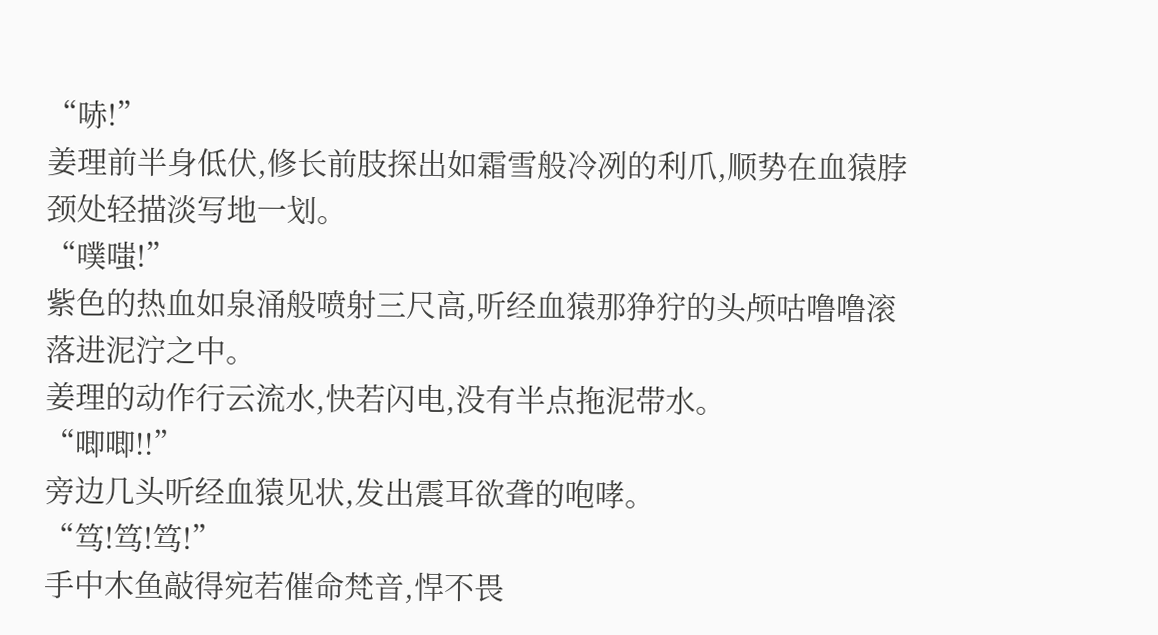“哧!”
姜理前半身低伏,修长前肢探出如霜雪般冷冽的利爪,顺势在血猿脖颈处轻描淡写地一划。
“噗嗤!”
紫色的热血如泉涌般喷射三尺高,听经血猿那狰狞的头颅咕噜噜滚落进泥泞之中。
姜理的动作行云流水,快若闪电,没有半点拖泥带水。
“唧唧!!”
旁边几头听经血猿见状,发出震耳欲聋的咆哮。
“笃!笃!笃!”
手中木鱼敲得宛若催命梵音,悍不畏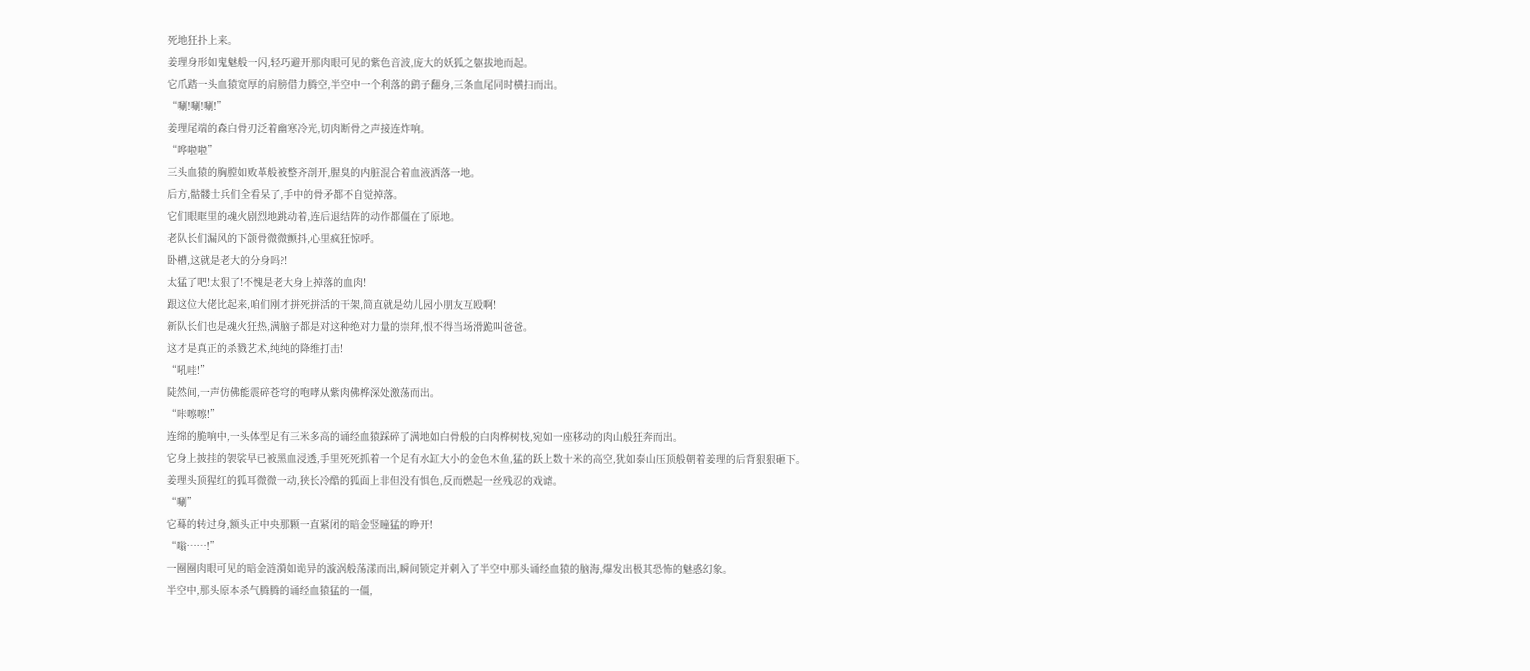死地狂扑上来。
姜理身形如鬼魅般一闪,轻巧避开那肉眼可见的紫色音波,庞大的妖狐之躯拔地而起。
它爪踏一头血猿宽厚的肩膀借力腾空,半空中一个利落的鹞子翻身,三条血尾同时横扫而出。
“唰!唰!唰!”
姜理尾端的森白骨刃泛着幽寒冷光,切肉断骨之声接连炸响。
“哗啦啦”
三头血猿的胸膛如败革般被整齐剖开,腥臭的内脏混合着血液洒落一地。
后方,骷髅士兵们全看呆了,手中的骨矛都不自觉掉落。
它们眼眶里的魂火剧烈地跳动着,连后退结阵的动作都僵在了原地。
老队长们漏风的下颌骨微微颤抖,心里疯狂惊呼。
卧槽,这就是老大的分身吗?!
太猛了吧!太狠了!不愧是老大身上掉落的血肉!
跟这位大佬比起来,咱们刚才拼死拼活的干架,简直就是幼儿园小朋友互殴啊!
新队长们也是魂火狂热,满脑子都是对这种绝对力量的崇拜,恨不得当场滑跪叫爸爸。
这才是真正的杀戮艺术,纯纯的降维打击!
“吼哇!”
陡然间,一声仿佛能震碎苍穹的咆哮从紫肉佛桦深处激荡而出。
“咔嚓嚓!”
连绵的脆响中,一头体型足有三米多高的诵经血猿踩碎了满地如白骨般的白肉桦树枝,宛如一座移动的肉山般狂奔而出。
它身上披挂的袈裟早已被黑血浸透,手里死死抓着一个足有水缸大小的金色木鱼,猛的跃上数十米的高空,犹如泰山压顶般朝着姜理的后背狠狠砸下。
姜理头顶猩红的狐耳微微一动,狭长冷酷的狐面上非但没有惧色,反而燃起一丝残忍的戏谑。
“唰”
它蓦的转过身,额头正中央那颗一直紧闭的暗金竖瞳猛的睁开!
“嗡……!”
一圈圈肉眼可见的暗金涟漪如诡异的漩涡般荡漾而出,瞬间锁定并刺入了半空中那头诵经血猿的脑海,爆发出极其恐怖的魅惑幻象。
半空中,那头原本杀气腾腾的诵经血猿猛的一僵,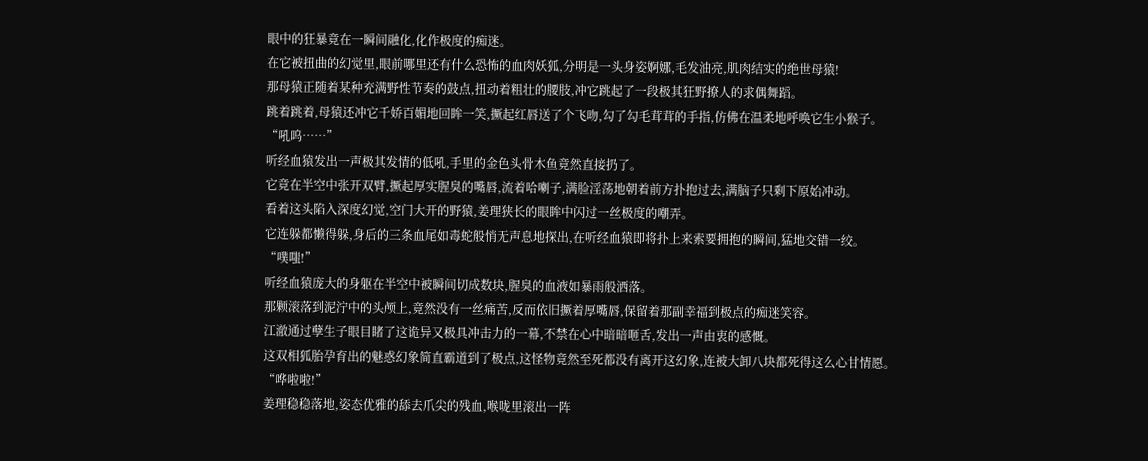眼中的狂暴竟在一瞬间融化,化作极度的痴迷。
在它被扭曲的幻觉里,眼前哪里还有什么恐怖的血肉妖狐,分明是一头身姿婀娜,毛发油亮,肌肉结实的绝世母猿!
那母猿正随着某种充满野性节奏的鼓点,扭动着粗壮的腰肢,冲它跳起了一段极其狂野撩人的求偶舞蹈。
跳着跳着,母猿还冲它千娇百媚地回眸一笑,撅起红唇送了个飞吻,勾了勾毛茸茸的手指,仿佛在温柔地呼唤它生小猴子。
“吼呜……”
听经血猿发出一声极其发情的低吼,手里的金色头骨木鱼竟然直接扔了。
它竟在半空中张开双臂,撅起厚实腥臭的嘴唇,流着哈喇子,满脸淫荡地朝着前方扑抱过去,满脑子只剩下原始冲动。
看着这头陷入深度幻觉,空门大开的野猿,姜理狭长的眼眸中闪过一丝极度的嘲弄。
它连躲都懒得躲,身后的三条血尾如毒蛇般悄无声息地探出,在听经血猿即将扑上来索要拥抱的瞬间,猛地交错一绞。
“噗嗤!”
听经血猿庞大的身躯在半空中被瞬间切成数块,腥臭的血液如暴雨般洒落。
那颗滚落到泥泞中的头颅上,竟然没有一丝痛苦,反而依旧撅着厚嘴唇,保留着那副幸福到极点的痴迷笑容。
江澈通过孽生子眼目睹了这诡异又极具冲击力的一幕,不禁在心中暗暗咂舌,发出一声由衷的感慨。
这双相狐胎孕育出的魅惑幻象简直霸道到了极点,这怪物竟然至死都没有离开这幻象,连被大卸八块都死得这么心甘情愿。
“哗啦啦!”
姜理稳稳落地,姿态优雅的舔去爪尖的残血,喉咙里滚出一阵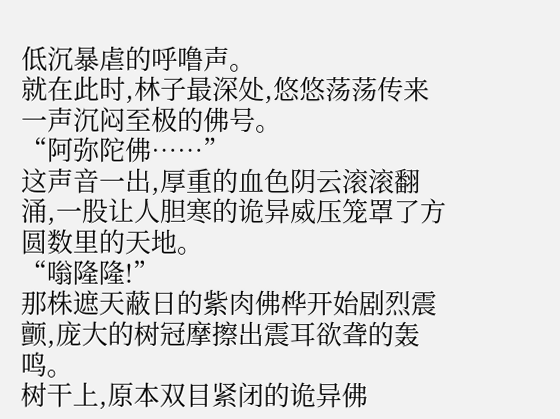低沉暴虐的呼噜声。
就在此时,林子最深处,悠悠荡荡传来一声沉闷至极的佛号。
“阿弥陀佛……”
这声音一出,厚重的血色阴云滚滚翻涌,一股让人胆寒的诡异威压笼罩了方圆数里的天地。
“嗡隆隆!”
那株遮天蔽日的紫肉佛桦开始剧烈震颤,庞大的树冠摩擦出震耳欲聋的轰鸣。
树干上,原本双目紧闭的诡异佛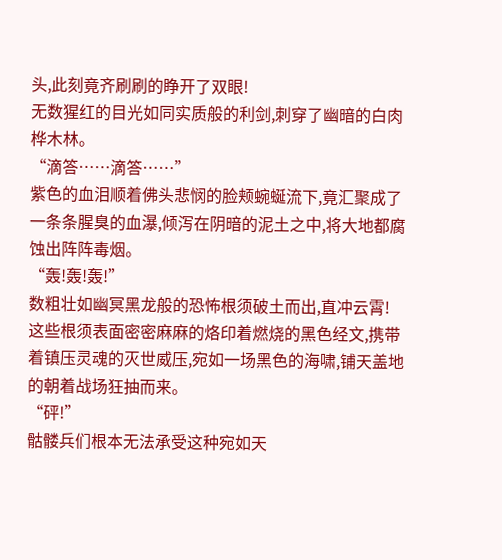头,此刻竟齐刷刷的睁开了双眼!
无数猩红的目光如同实质般的利剑,刺穿了幽暗的白肉桦木林。
“滴答……滴答……”
紫色的血泪顺着佛头悲悯的脸颊蜿蜒流下,竟汇聚成了一条条腥臭的血瀑,倾泻在阴暗的泥土之中,将大地都腐蚀出阵阵毒烟。
“轰!轰!轰!”
数粗壮如幽冥黑龙般的恐怖根须破土而出,直冲云霄!
这些根须表面密密麻麻的烙印着燃烧的黑色经文,携带着镇压灵魂的灭世威压,宛如一场黑色的海啸,铺天盖地的朝着战场狂抽而来。
“砰!”
骷髅兵们根本无法承受这种宛如天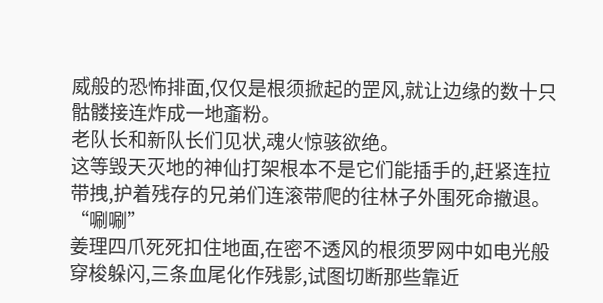威般的恐怖排面,仅仅是根须掀起的罡风,就让边缘的数十只骷髅接连炸成一地齑粉。
老队长和新队长们见状,魂火惊骇欲绝。
这等毁天灭地的神仙打架根本不是它们能插手的,赶紧连拉带拽,护着残存的兄弟们连滚带爬的往林子外围死命撤退。
“唰唰”
姜理四爪死死扣住地面,在密不透风的根须罗网中如电光般穿梭躲闪,三条血尾化作残影,试图切断那些靠近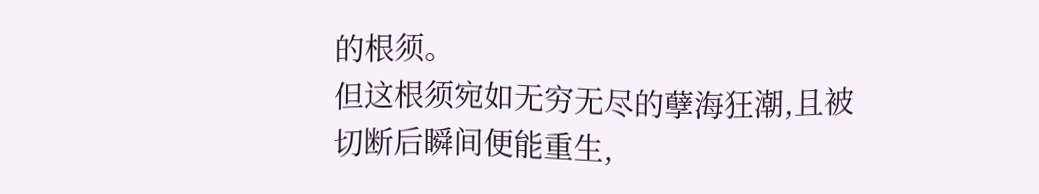的根须。
但这根须宛如无穷无尽的孽海狂潮,且被切断后瞬间便能重生,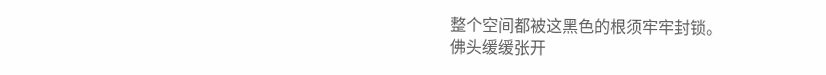整个空间都被这黑色的根须牢牢封锁。
佛头缓缓张开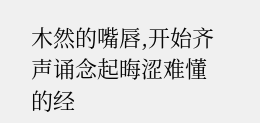木然的嘴唇,开始齐声诵念起晦涩难懂的经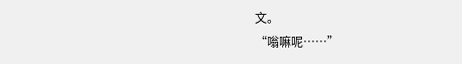文。
“嗡嘛呢……”